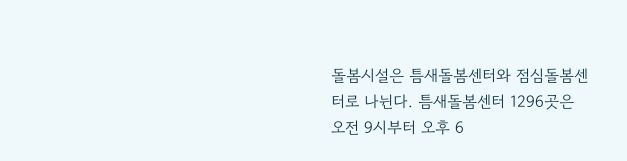돌봄시설은 틈새돌봄센터와 점심돌봄센터로 나뉜다. 틈새돌봄센터 1296곳은 오전 9시부터 오후 6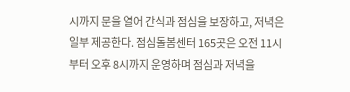시까지 문을 열어 간식과 점심을 보장하고, 저녁은 일부 제공한다. 점심돌봄센터 165곳은 오전 11시부터 오후 8시까지 운영하며 점심과 저녁을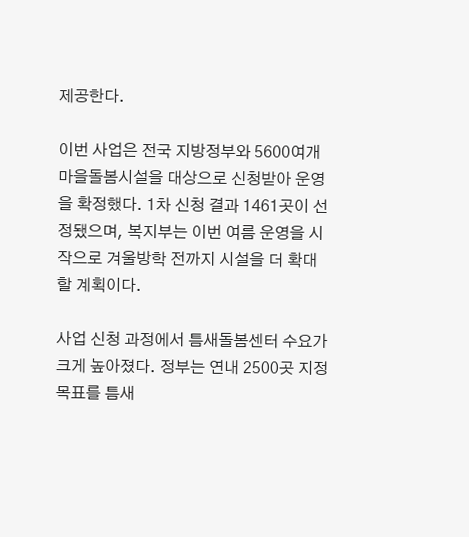제공한다.

이번 사업은 전국 지방정부와 5600여개 마을돌봄시설을 대상으로 신청받아 운영을 확정했다. 1차 신청 결과 1461곳이 선정됐으며, 복지부는 이번 여름 운영을 시작으로 겨울방학 전까지 시설을 더 확대할 계획이다.

사업 신청 과정에서 틈새돌봄센터 수요가 크게 높아졌다. 정부는 연내 2500곳 지정 목표를 틈새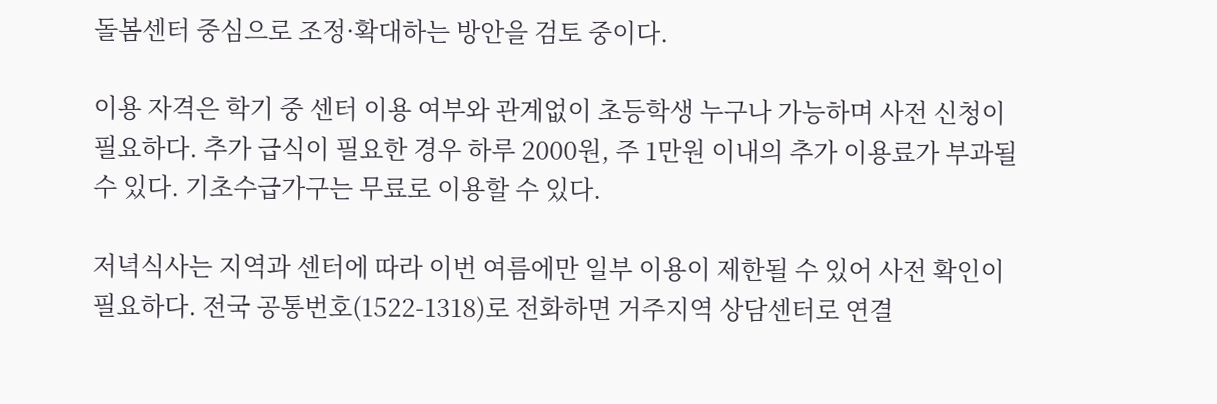돌봄센터 중심으로 조정·확대하는 방안을 검토 중이다.

이용 자격은 학기 중 센터 이용 여부와 관계없이 초등학생 누구나 가능하며 사전 신청이 필요하다. 추가 급식이 필요한 경우 하루 2000원, 주 1만원 이내의 추가 이용료가 부과될 수 있다. 기초수급가구는 무료로 이용할 수 있다.

저녁식사는 지역과 센터에 따라 이번 여름에만 일부 이용이 제한될 수 있어 사전 확인이 필요하다. 전국 공통번호(1522-1318)로 전화하면 거주지역 상담센터로 연결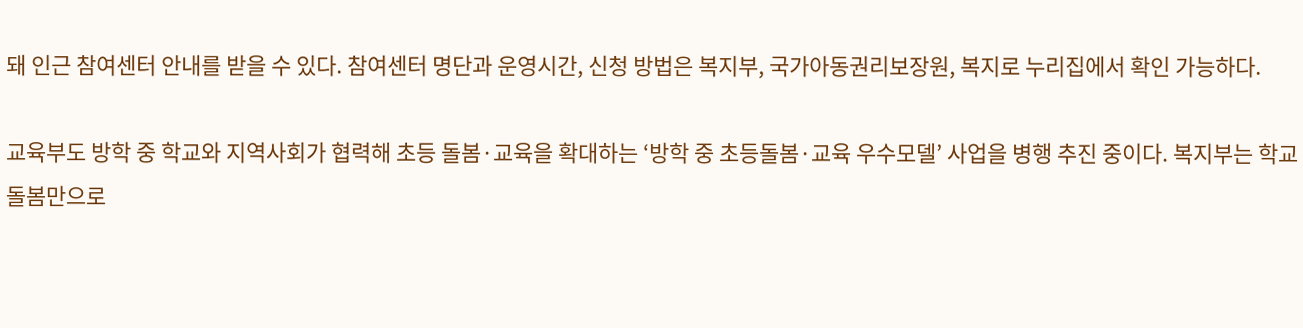돼 인근 참여센터 안내를 받을 수 있다. 참여센터 명단과 운영시간, 신청 방법은 복지부, 국가아동권리보장원, 복지로 누리집에서 확인 가능하다.

교육부도 방학 중 학교와 지역사회가 협력해 초등 돌봄·교육을 확대하는 ‘방학 중 초등돌봄·교육 우수모델’ 사업을 병행 추진 중이다. 복지부는 학교돌봄만으로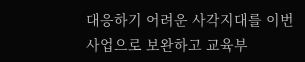대응하기 어려운 사각지대를 이번 사업으로 보완하고 교육부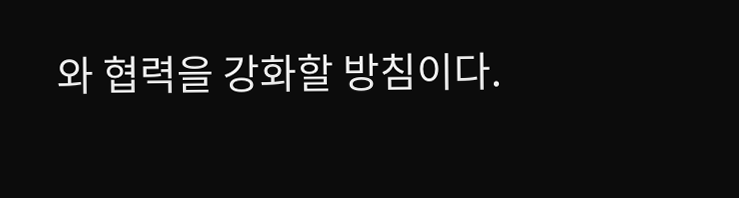와 협력을 강화할 방침이다.